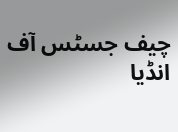چیف جسٹس آف انڈیا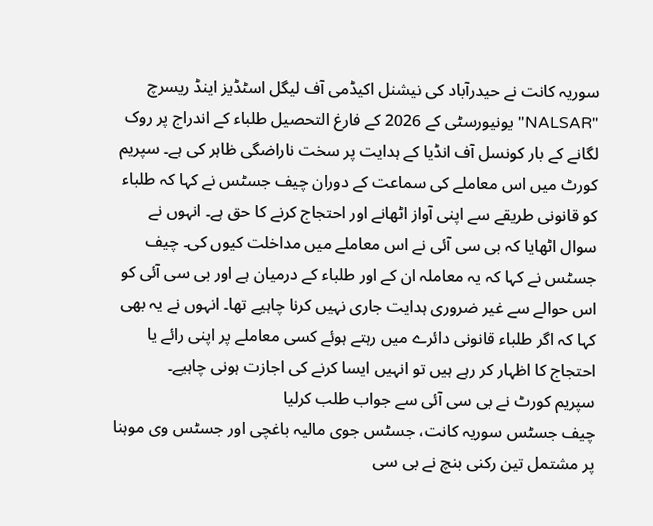سوریہ کانت نے حیدرآباد کی نیشنل اکیڈمی آف لیگل اسٹڈیز اینڈ ریسرچ "NALSAR" یونیورسٹی کے 2026 کے فارغ التحصیل طلباء کے اندراج پر روک لگانے کے بار کونسل آف انڈیا کے ہدایت پر سخت ناراضگی ظاہر کی ہے۔ سپریم کورٹ میں اس معاملے کی سماعت کے دوران چیف جسٹس نے کہا کہ طلباء کو قانونی طریقے سے اپنی آواز اٹھانے اور احتجاج کرنے کا حق ہے۔ انہوں نے سوال اٹھایا کہ بی سی آئی نے اس معاملے میں مداخلت کیوں کی۔ چیف جسٹس نے کہا کہ یہ معاملہ ان کے اور طلباء کے درمیان ہے اور بی سی آئی کو اس حوالے سے غیر ضروری ہدایت جاری نہیں کرنا چاہیے تھا۔ انہوں نے یہ بھی کہا کہ اگر طلباء قانونی دائرے میں رہتے ہوئے کسی معاملے پر اپنی رائے یا احتجاج کا اظہار کر رہے ہیں تو انہیں ایسا کرنے کی اجازت ہونی چاہیے۔
سپریم کورٹ نے بی سی آئی سے جواب طلب کرلیا
چیف جسٹس سوریہ کانت، جسٹس جوی مالیہ باغچی اور جسٹس وی موہنا پر مشتمل تین رکنی بنچ نے بی سی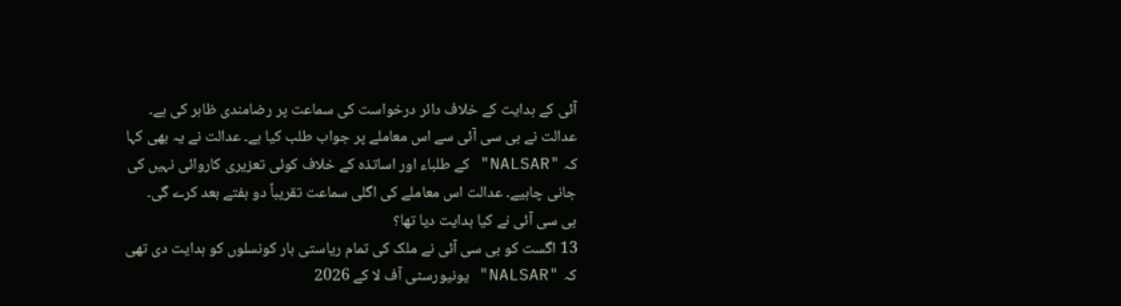آئی کے ہدایت کے خلاف دائر درخواست کی سماعت پر رضامندی ظاہر کی ہے۔ عدالت نے بی سی آئی سے اس معاملے پر جواب طلب کیا ہے۔ عدالت نے یہ بھی کہا کہ "NALSAR" کے طلباء اور اساتذہ کے خلاف کوئی تعزیری کاروائی نہیں کی جانی چاہیے۔ عدالت اس معاملے کی اگلی سماعت تقریباً دو ہفتے بعد کرے گی۔
بی سی آئی نے کیا ہدایت دیا تھا؟
13 اگست کو بی سی آئی نے ملک کی تمام ریاستی بار کونسلوں کو ہدایت دی تھی کہ "NALSAR" یونیورسٹی آف لا کے 2026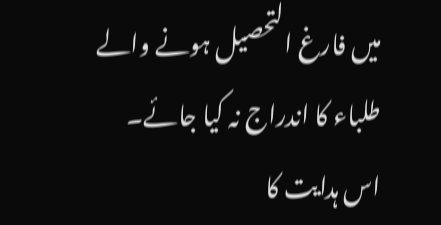میں فارغ التحصیل ہونے والے طلباء کا اندراج نہ کیا جائے۔ اس ہدایت کا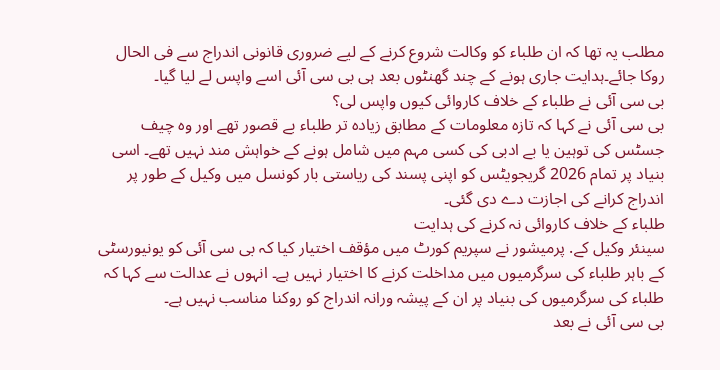مطلب یہ تھا کہ ان طلباء کو وکالت شروع کرنے کے لیے ضروری قانونی اندراج سے فی الحال روکا جائے۔ہدایت جاری ہونے کے چند گھنٹوں بعد ہی بی سی آئی اسے واپس لے لیا گیا۔
بی سی آئی نے طلباء کے خلاف کاروائی کیوں واپس لی؟
بی سی آئی نے کہا کہ تازہ معلومات کے مطابق زیادہ تر طلباء بے قصور تھے اور وہ چیف جسٹس کی توہین یا بے ادبی کی کسی مہم میں شامل ہونے کے خواہش مند نہیں تھے۔ اسی بنیاد پر تمام 2026 گریجویٹس کو اپنی پسند کی ریاستی بار کونسل میں وکیل کے طور پر اندراج کرانے کی اجازت دے دی گئی۔
طلباء کے خلاف کاروائی نہ کرنے کی ہدایت
سینئر وکیل کے. پرمیشور نے سپریم کورٹ میں مؤقف اختیار کیا کہ بی سی آئی کو یونیورسٹی کے باہر طلباء کی سرگرمیوں میں مداخلت کرنے کا اختیار نہیں ہے۔ انہوں نے عدالت سے کہا کہ طلباء کی سرگرمیوں کی بنیاد پر ان کے پیشہ ورانہ اندراج کو روکنا مناسب نہیں ہے۔
بی سی آئی نے بعد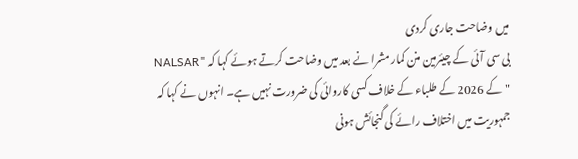میں وضاحت جاری کردی
بی سی آئی کے چیئرمین منن کمار مشرا نے بعد میں وضاحت کرتے ہوئے کہا کہ "NALSAR "کے 2026 کے طلباء کے خلاف کسی کاروائی کی ضرورت نہیں ہے۔ انہوں نے کہا کہ جمہوریت میں اختلاف رائے کی گنجائش ہونی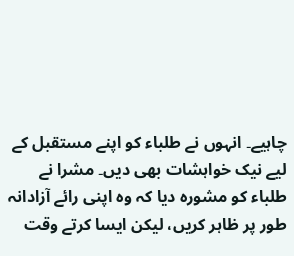چاہیے۔ انہوں نے طلباء کو اپنے مستقبل کے لیے نیک خواہشات بھی دیں۔ مشرا نے طلباء کو مشورہ دیا کہ وہ اپنی رائے آزادانہ طور پر ظاہر کریں، لیکن ایسا کرتے وقت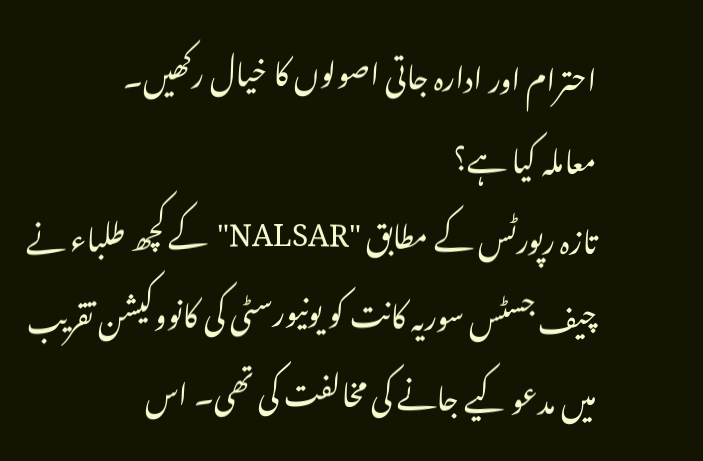احترام اور ادارہ جاتی اصولوں کا خیال رکھیں۔
معاملہ کیا ہے؟
تازہ رپورٹس کے مطابق "NALSAR" کے کچھ طلباء نے چیف جسٹس سوریہ کانت کو یونیورسٹی کی کانووکیشن تقریب میں مدعو کیے جانے کی مخالفت کی تھی۔ اس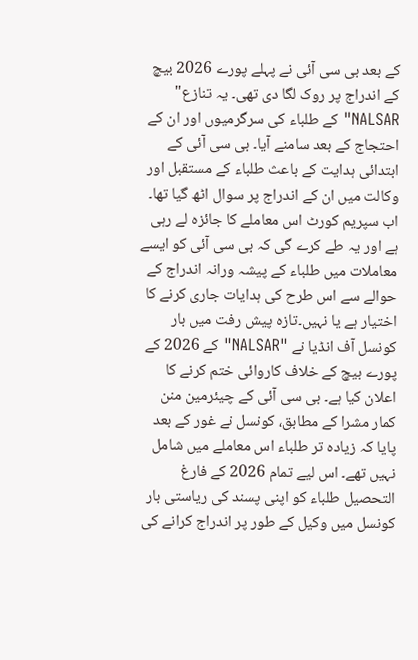کے بعد بی سی آئی نے پہلے پورے 2026 بیچ کے اندراج پر روک لگا دی تھی۔ یہ تنازع" NALSAR" کے طلباء کی سرگرمیوں اور ان کے احتجاج کے بعد سامنے آیا۔ بی سی آئی کے ابتدائی ہدایت کے باعث طلباء کے مستقبل اور وکالت میں ان کے اندراج پر سوال اٹھ گیا تھا۔ اب سپریم کورٹ اس معاملے کا جائزہ لے رہی ہے اور یہ طے کرے گی کہ بی سی آئی کو ایسے معاملات میں طلباء کے پیشہ ورانہ اندراج کے حوالے سے اس طرح کی ہدایات جاری کرنے کا اختیار ہے یا نہیں۔تازہ پیش رفت میں بار کونسل آف انڈیا نے "NALSAR" کے 2026 کے پورے بیچ کے خلاف کاروائی ختم کرنے کا اعلان کیا ہے۔ بی سی آئی کے چیئرمین منن کمار مشرا کے مطابق، کونسل نے غور کے بعد پایا کہ زیادہ تر طلباء اس معاملے میں شامل نہیں تھے۔ اس لیے تمام 2026 کے فارغ التحصیل طلباء کو اپنی پسند کی ریاستی بار کونسل میں وکیل کے طور پر اندراج کرانے کی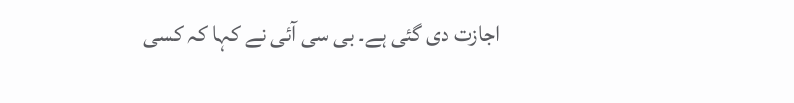اجازت دی گئی ہے۔ بی سی آئی نے کہا کہ کسی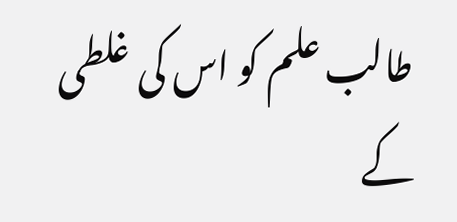طالب علم کو اس کی غلطی کے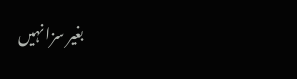بغیر سزا نہیں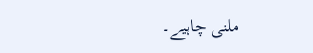ملنی چاہیے۔